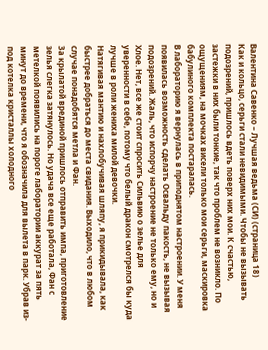Валентина Савенко – Лучшая ведьма (СИ) (страница 18)
Как и кольцо, серьги стали невидимыми. Чтобы не вызывать подозрений, пришлось вдеть поверх них мои. К счастью, застежки в них были тонкие, так что проблем не возникло. По ощущениям, на мочках висели только мои серьги, маскировка бабулиного комплекта постаралась.
В лабораторию я вернулась в приподнятом настроении. У меня появилась возможность сделать Освальду пакость, не вызывая подозрений. Жаль, что испорчу настроение не только ему, но и Хлое. Нет, все же стоит спросить Сильвию о зелье для уверенности в себе, потому что белый дракон смотрелся бы куда лучше в роли жениха милой девочки.
Натягивая мантию и нахлобучивая шляпу, я прикидывала, как быстрее добраться до места свидания. Выходило, что в любом случае понадобятся метла и Фан.
За крылатой врединой пришлось отправить импа, приготовление зелья слегка затянулось. Но удача все еще работала, Фан с метелкой появились на пороге лаборатории аккурат за пять минут до времени, что я обозначила для вылета в парк. Убрав из-под котелка кристаллы холодного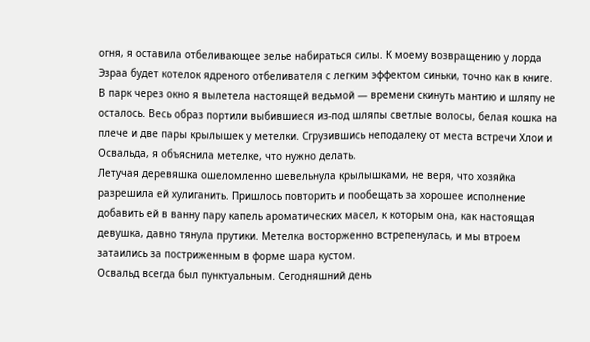огня, я оставила отбеливающее зелье набираться силы. К моему возвращению у лорда Эзраа будет котелок ядреного отбеливателя с легким эффектом синьки, точно как в книге.
В парк через окно я вылетела настоящей ведьмой — времени скинуть мантию и шляпу не осталось. Весь образ портили выбившиеся из-под шляпы светлые волосы, белая кошка на плече и две пары крылышек у метелки. Сгрузившись неподалеку от места встречи Хлои и Освальда, я объяснила метелке, что нужно делать.
Летучая деревяшка ошеломленно шевельнула крылышками, не веря, что хозяйка разрешила ей хулиганить. Пришлось повторить и пообещать за хорошее исполнение добавить ей в ванну пару капель ароматических масел, к которым она, как настоящая девушка, давно тянула прутики. Метелка восторженно встрепенулась, и мы втроем затаились за постриженным в форме шара кустом.
Освальд всегда был пунктуальным. Сегодняшний день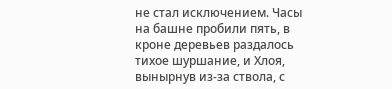не стал исключением. Часы на башне пробили пять, в кроне деревьев раздалось тихое шуршание, и Хлоя, вынырнув из-за ствола, с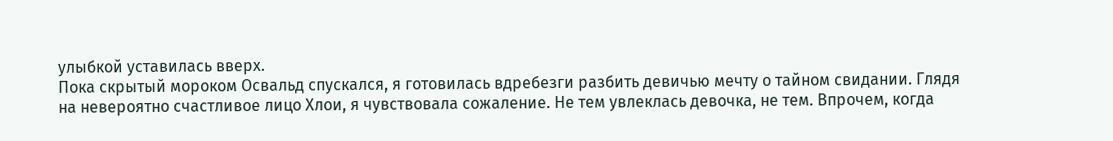улыбкой уставилась вверх.
Пока скрытый мороком Освальд спускался, я готовилась вдребезги разбить девичью мечту о тайном свидании. Глядя на невероятно счастливое лицо Хлои, я чувствовала сожаление. Не тем увлеклась девочка, не тем. Впрочем, когда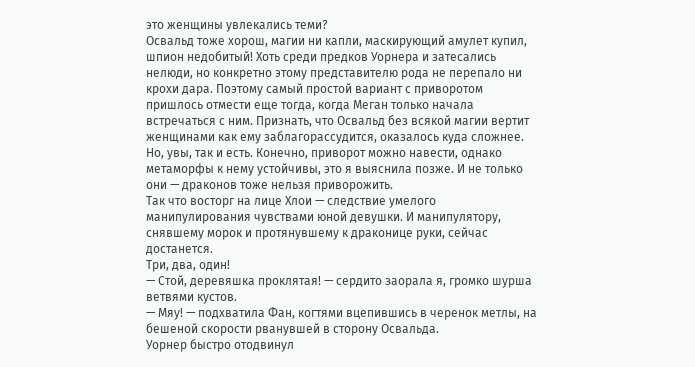это женщины увлекались теми?
Освальд тоже хорош, магии ни капли, маскирующий амулет купил, шпион недобитый! Хоть среди предков Уорнера и затесались нелюди, но конкретно этому представителю рода не перепало ни крохи дара. Поэтому самый простой вариант с приворотом пришлось отмести еще тогда, когда Меган только начала встречаться с ним. Признать, что Освальд без всякой магии вертит женщинами как ему заблагорассудится, оказалось куда сложнее. Но, увы, так и есть. Конечно, приворот можно навести, однако метаморфы к нему устойчивы, это я выяснила позже. И не только они — драконов тоже нельзя приворожить.
Так что восторг на лице Хлои — следствие умелого манипулирования чувствами юной девушки. И манипулятору, снявшему морок и протянувшему к драконице руки, сейчас достанется.
Три, два, один!
— Стой, деревяшка проклятая! — сердито заорала я, громко шурша ветвями кустов.
— Мяу! — подхватила Фан, когтями вцепившись в черенок метлы, на бешеной скорости рванувшей в сторону Освальда.
Уорнер быстро отодвинул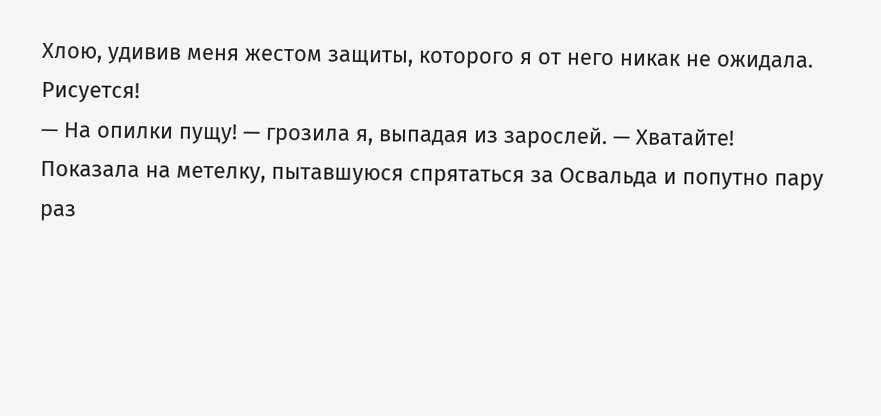Хлою, удивив меня жестом защиты, которого я от него никак не ожидала. Рисуется!
— На опилки пущу! — грозила я, выпадая из зарослей. — Хватайте!
Показала на метелку, пытавшуюся спрятаться за Освальда и попутно пару раз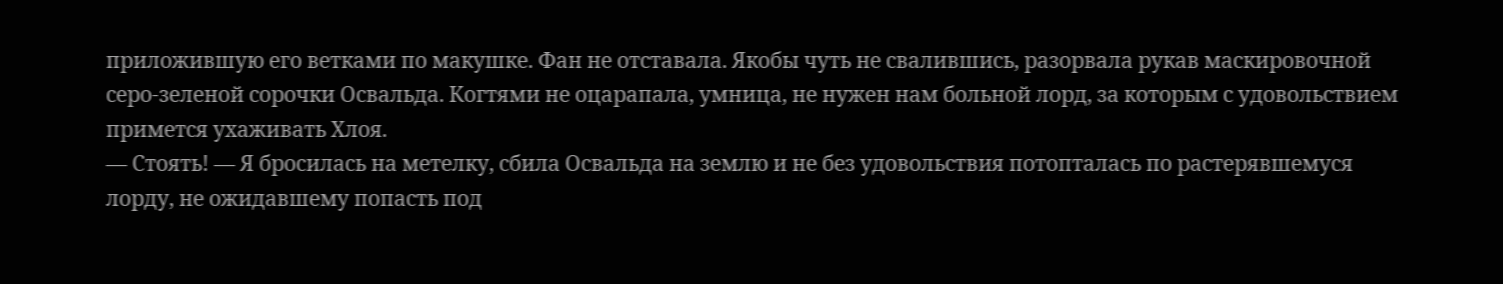приложившую его ветками по макушке. Фан не отставала. Якобы чуть не свалившись, разорвала рукав маскировочной серо-зеленой сорочки Освальда. Когтями не оцарапала, умница, не нужен нам больной лорд, за которым с удовольствием примется ухаживать Хлоя.
— Стоять! — Я бросилась на метелку, сбила Освальда на землю и не без удовольствия потопталась по растерявшемуся лорду, не ожидавшему попасть под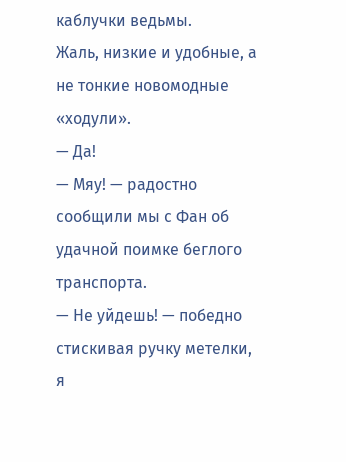каблучки ведьмы.
Жаль, низкие и удобные, а не тонкие новомодные «ходули».
— Да!
— Мяу! — радостно сообщили мы с Фан об удачной поимке беглого транспорта.
— Не уйдешь! — победно стискивая ручку метелки, я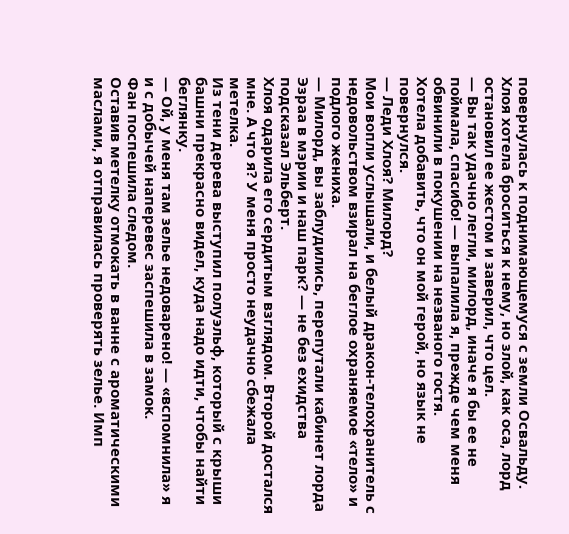повернулась к поднимающемуся с земли Освальду.
Хлоя хотела броситься к нему, но злой, как оса, лорд остановил ее жестом и заверил, что цел.
— Вы так удачно легли, милорд, иначе я бы ее не поймала, спасибо! — выпалила я, прежде чем меня обвинили в покушении на незваного гостя.
Хотела добавить, что он мой герой, но язык не повернулся.
— Леди Хлоя? Милорд?
Мои вопли услышали, и белый дракон-телохранитель с недовольством взирал на беглое охраняемое «тело» и подлого жениха.
— Милорд, вы заблудились, перепутали кабинет лорда Эзраа в мэрии и наш парк? — не без ехидства подсказал Эльберт.
Хлоя одарила его сердитым взглядом. Второй достался мне. А что я? У меня просто неудачно сбежала метелка.
Из тени дерева выступил полуэльф, который с крыши башни прекрасно видел, куда надо идти, чтобы найти беглянку.
— Ой, у меня там зелье недоварено! — «вспомнила» я и с добычей наперевес заспешила в замок.
Фан поспешила следом.
Оставив метелку отмокать в ванне с ароматическими маслами, я отправилась проверять зелье. Имп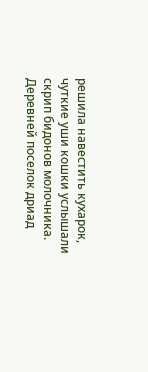решила навестить кухарок, чуткие уши кошки услышали скрип бидонов молочника.
Деревней поселок дриад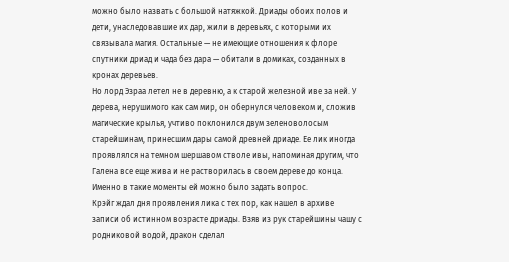можно было назвать с большой натяжкой. Дриады обоих полов и дети, унаследовавшие их дар, жили в деревьях, с которыми их связывала магия. Остальные — не имеющие отношения к флоре спутники дриад и чада без дара — обитали в домиках, созданных в кронах деревьев.
Но лорд Эзраа летел не в деревню, а к старой железной иве за ней. У дерева, нерушимого как сам мир, он обернулся человеком и, сложив магические крылья, учтиво поклонился двум зеленоволосым старейшинам, принесшим дары самой древней дриаде. Ее лик иногда проявлялся на темном шершавом стволе ивы, напоминая другим, что Галена все еще жива и не растворилась в своем дереве до конца. Именно в такие моменты ей можно было задать вопрос.
Крэйг ждал дня проявления лика с тех пор, как нашел в архиве записи об истинном возрасте дриады. Взяв из рук старейшины чашу с родниковой водой, дракон сделал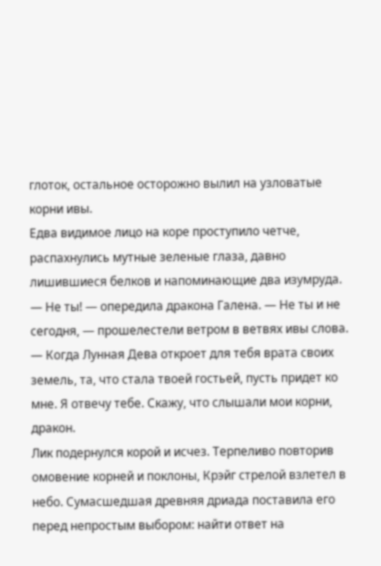глоток, остальное осторожно вылил на узловатые корни ивы.
Едва видимое лицо на коре проступило четче, распахнулись мутные зеленые глаза, давно лишившиеся белков и напоминающие два изумруда.
— Не ты! — опередила дракона Галена. — Не ты и не сегодня, — прошелестели ветром в ветвях ивы слова. — Когда Лунная Дева откроет для тебя врата своих земель, та, что стала твоей гостьей, пусть придет ко мне. Я отвечу тебе. Скажу, что слышали мои корни, дракон.
Лик подернулся корой и исчез. Терпеливо повторив омовение корней и поклоны, Крэйг стрелой взлетел в небо. Сумасшедшая древняя дриада поставила его перед непростым выбором: найти ответ на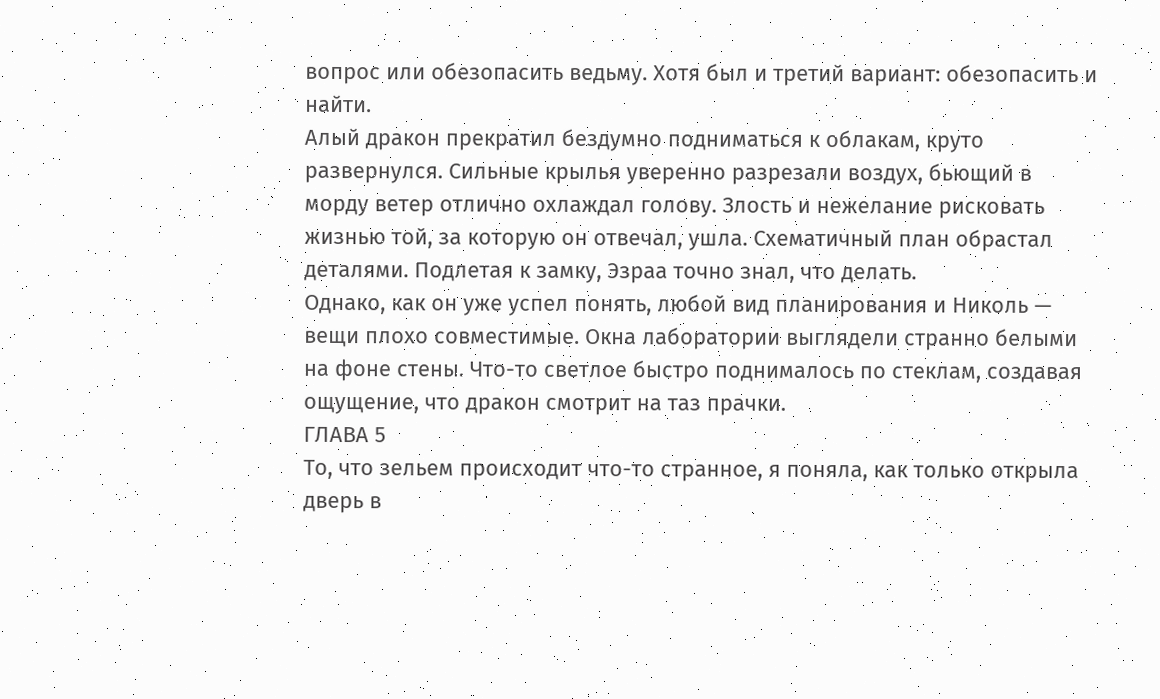вопрос или обезопасить ведьму. Хотя был и третий вариант: обезопасить и найти.
Алый дракон прекратил бездумно подниматься к облакам, круто развернулся. Сильные крылья уверенно разрезали воздух, бьющий в морду ветер отлично охлаждал голову. Злость и нежелание рисковать жизнью той, за которую он отвечал, ушла. Схематичный план обрастал деталями. Подлетая к замку, Эзраа точно знал, что делать.
Однако, как он уже успел понять, любой вид планирования и Николь — вещи плохо совместимые. Окна лаборатории выглядели странно белыми на фоне стены. Что-то светлое быстро поднималось по стеклам, создавая ощущение, что дракон смотрит на таз прачки.
ГЛАВА 5
То, что зельем происходит что-то странное, я поняла, как только открыла дверь в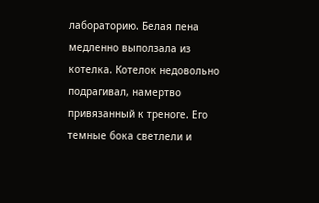лабораторию. Белая пена медленно выползала из котелка. Котелок недовольно подрагивал, намертво привязанный к треноге. Его темные бока светлели и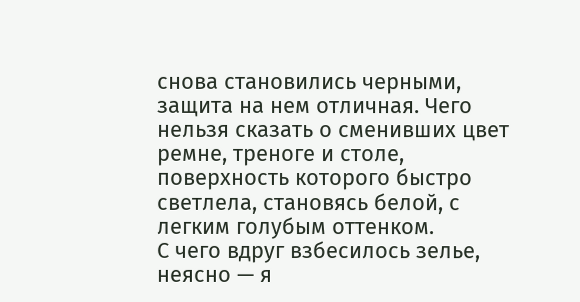снова становились черными, защита на нем отличная. Чего нельзя сказать о сменивших цвет ремне, треноге и столе, поверхность которого быстро светлела, становясь белой, с легким голубым оттенком.
С чего вдруг взбесилось зелье, неясно — я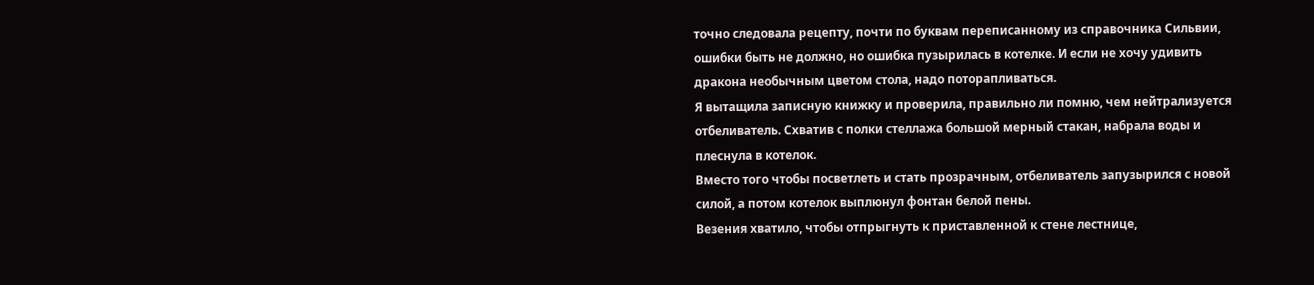точно следовала рецепту, почти по буквам переписанному из справочника Сильвии, ошибки быть не должно, но ошибка пузырилась в котелке. И если не хочу удивить дракона необычным цветом стола, надо поторапливаться.
Я вытащила записную книжку и проверила, правильно ли помню, чем нейтрализуется отбеливатель. Схватив с полки стеллажа большой мерный стакан, набрала воды и плеснула в котелок.
Вместо того чтобы посветлеть и стать прозрачным, отбеливатель запузырился с новой силой, а потом котелок выплюнул фонтан белой пены.
Везения хватило, чтобы отпрыгнуть к приставленной к стене лестнице,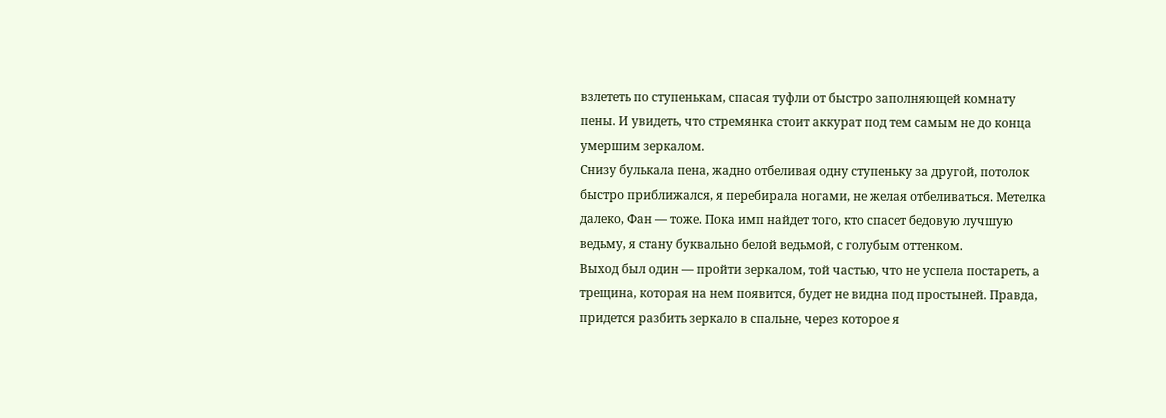взлететь по ступенькам, спасая туфли от быстро заполняющей комнату пены. И увидеть, что стремянка стоит аккурат под тем самым не до конца умершим зеркалом.
Снизу булькала пена, жадно отбеливая одну ступеньку за другой, потолок быстро приближался, я перебирала ногами, не желая отбеливаться. Метелка далеко, Фан — тоже. Пока имп найдет того, кто спасет бедовую лучшую ведьму, я стану буквально белой ведьмой, с голубым оттенком.
Выход был один — пройти зеркалом, той частью, что не успела постареть, а трещина, которая на нем появится, будет не видна под простыней. Правда, придется разбить зеркало в спальне, через которое я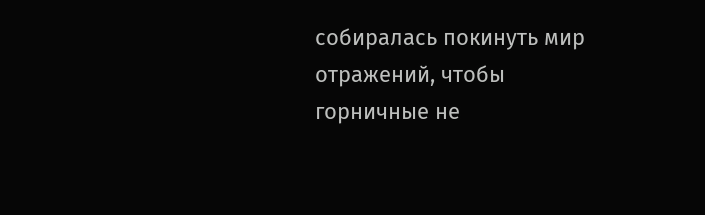собиралась покинуть мир отражений, чтобы горничные не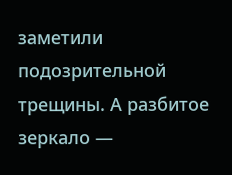заметили подозрительной трещины. А разбитое зеркало —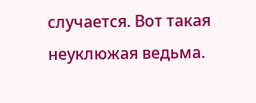случается. Вот такая неуклюжая ведьма.